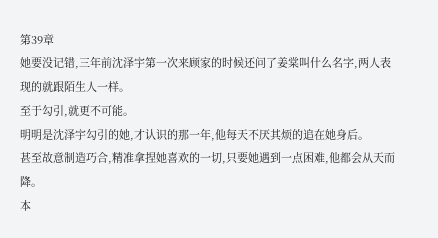第39章
她要没记错,三年前沈泽宇第一次来顾家的时候还问了姜棠叫什么名字,两人表现的就跟陌生人一样。
至于勾引,就更不可能。
明明是沈泽宇勾引的她,才认识的那一年,他每天不厌其烦的追在她身后。
甚至故意制造巧合,精准拿捏她喜欢的一切,只要她遇到一点困难,他都会从天而降。
本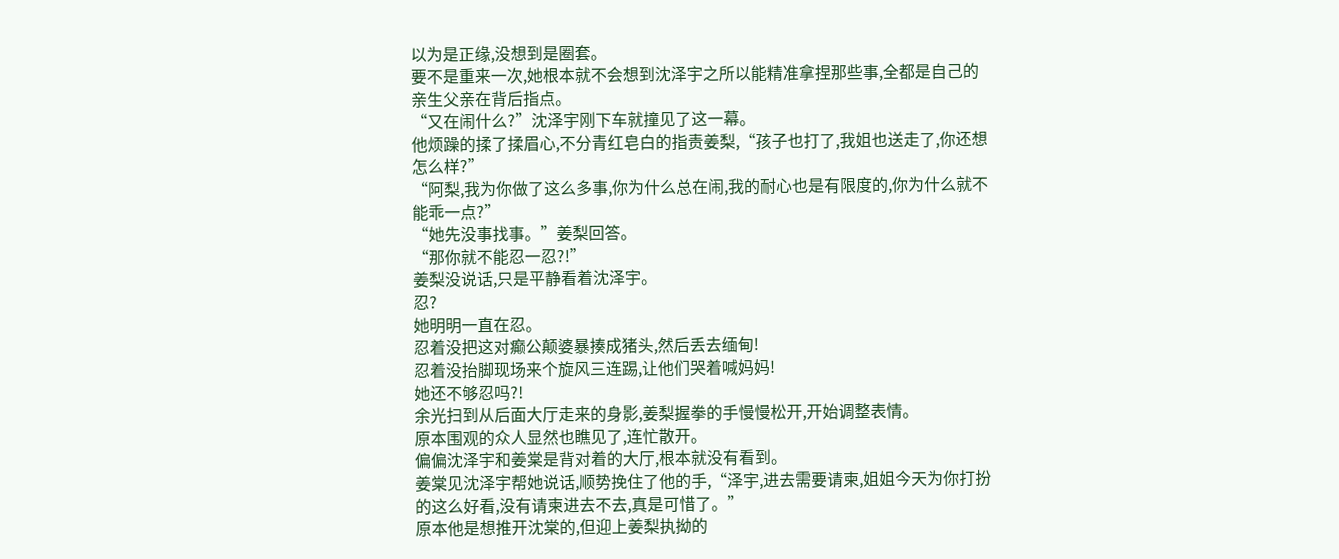以为是正缘,没想到是圈套。
要不是重来一次,她根本就不会想到沈泽宇之所以能精准拿捏那些事,全都是自己的亲生父亲在背后指点。
“又在闹什么?”沈泽宇刚下车就撞见了这一幕。
他烦躁的揉了揉眉心,不分青红皂白的指责姜梨,“孩子也打了,我姐也送走了,你还想怎么样?”
“阿梨,我为你做了这么多事,你为什么总在闹,我的耐心也是有限度的,你为什么就不能乖一点?”
“她先没事找事。”姜梨回答。
“那你就不能忍一忍?!”
姜梨没说话,只是平静看着沈泽宇。
忍?
她明明一直在忍。
忍着没把这对癫公颠婆暴揍成猪头,然后丢去缅甸!
忍着没抬脚现场来个旋风三连踢,让他们哭着喊妈妈!
她还不够忍吗?!
余光扫到从后面大厅走来的身影,姜梨握拳的手慢慢松开,开始调整表情。
原本围观的众人显然也瞧见了,连忙散开。
偏偏沈泽宇和姜棠是背对着的大厅,根本就没有看到。
姜棠见沈泽宇帮她说话,顺势挽住了他的手,“泽宇,进去需要请柬,姐姐今天为你打扮的这么好看,没有请柬进去不去,真是可惜了。”
原本他是想推开沈棠的,但迎上姜梨执拗的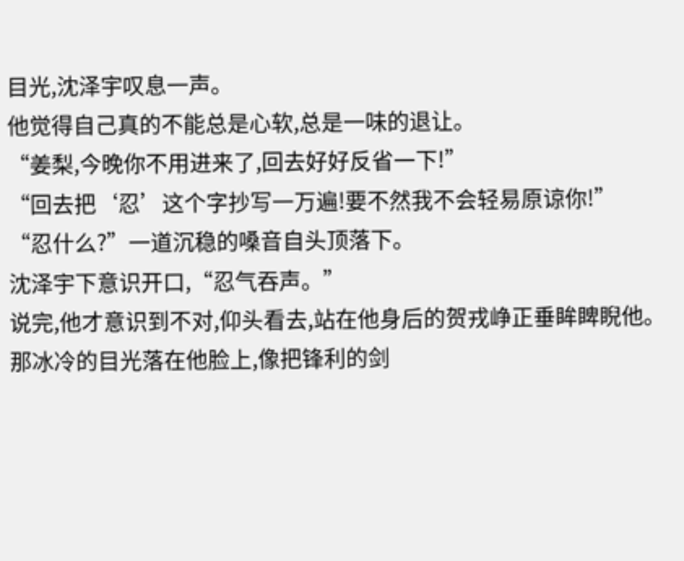目光,沈泽宇叹息一声。
他觉得自己真的不能总是心软,总是一味的退让。
“姜梨,今晚你不用进来了,回去好好反省一下!”
“回去把‘忍’这个字抄写一万遍!要不然我不会轻易原谅你!”
“忍什么?”一道沉稳的嗓音自头顶落下。
沈泽宇下意识开口,“忍气吞声。”
说完,他才意识到不对,仰头看去,站在他身后的贺戎峥正垂眸睥睨他。
那冰冷的目光落在他脸上,像把锋利的剑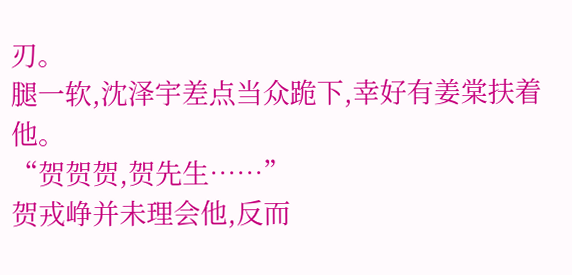刃。
腿一软,沈泽宇差点当众跪下,幸好有姜棠扶着他。
“贺贺贺,贺先生……”
贺戎峥并未理会他,反而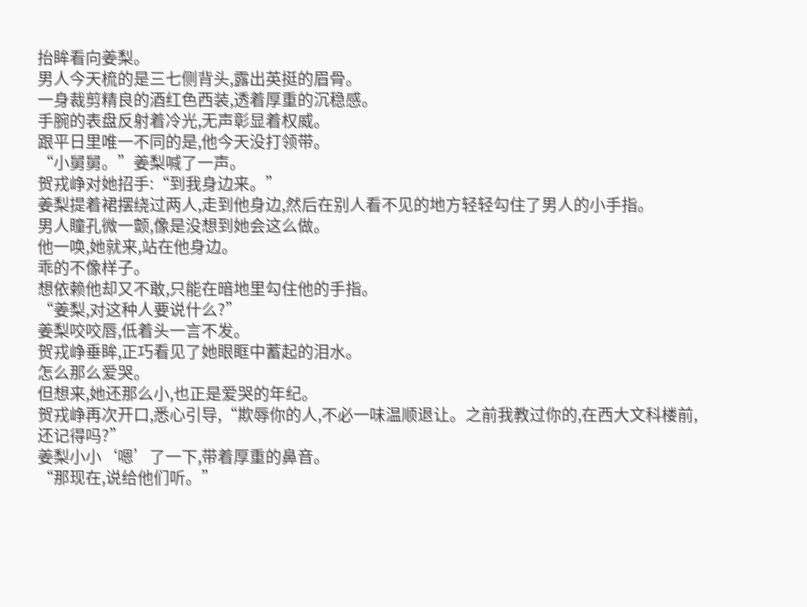抬眸看向姜梨。
男人今天梳的是三七侧背头,露出英挺的眉骨。
一身裁剪精良的酒红色西装,透着厚重的沉稳感。
手腕的表盘反射着冷光,无声彰显着权威。
跟平日里唯一不同的是,他今天没打领带。
“小舅舅。”姜梨喊了一声。
贺戎峥对她招手:“到我身边来。”
姜梨提着裙摆绕过两人,走到他身边,然后在别人看不见的地方轻轻勾住了男人的小手指。
男人瞳孔微一颤,像是没想到她会这么做。
他一唤,她就来,站在他身边。
乖的不像样子。
想依赖他却又不敢,只能在暗地里勾住他的手指。
“姜梨,对这种人要说什么?”
姜梨咬咬唇,低着头一言不发。
贺戎峥垂眸,正巧看见了她眼眶中蓄起的泪水。
怎么那么爱哭。
但想来,她还那么小,也正是爱哭的年纪。
贺戎峥再次开口,悉心引导,“欺辱你的人,不必一味温顺退让。之前我教过你的,在西大文科楼前,还记得吗?”
姜梨小小‘嗯’了一下,带着厚重的鼻音。
“那现在,说给他们听。”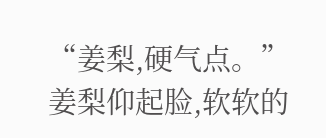“姜梨,硬气点。”
姜梨仰起脸,软软的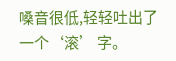嗓音很低,轻轻吐出了一个‘滚’ 字。